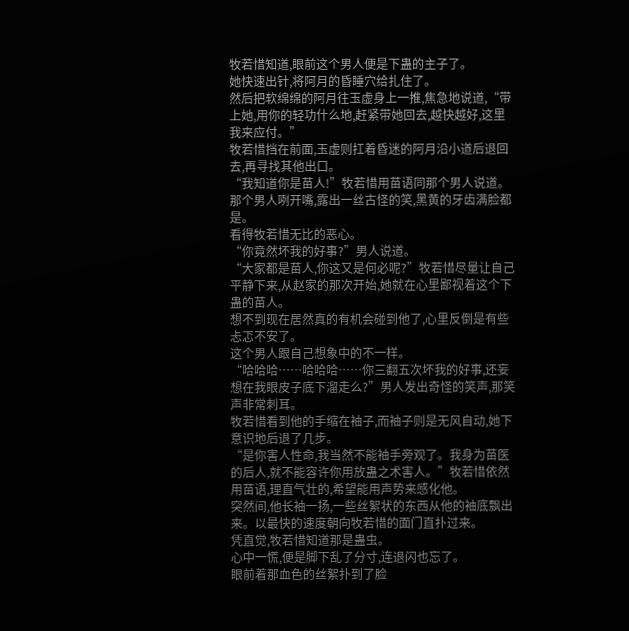牧若惜知道,眼前这个男人便是下蛊的主子了。
她快速出针,将阿月的昏睡穴给扎住了。
然后把软绵绵的阿月往玉虚身上一推,焦急地说道,“带上她,用你的轻功什么地,赶紧带她回去,越快越好,这里我来应付。”
牧若惜挡在前面,玉虚则扛着昏迷的阿月沿小道后退回去,再寻找其他出口。
“我知道你是苗人!”牧若惜用苗语同那个男人说道。
那个男人咧开嘴,露出一丝古怪的笑,黑黄的牙齿满脸都是。
看得牧若惜无比的恶心。
“你竟然坏我的好事?”男人说道。
“大家都是苗人,你这又是何必呢?”牧若惜尽量让自己平静下来,从赵家的那次开始,她就在心里鄙视着这个下蛊的苗人。
想不到现在居然真的有机会碰到他了,心里反倒是有些忐忑不安了。
这个男人跟自己想象中的不一样。
“哈哈哈……哈哈哈……你三翻五次坏我的好事,还妄想在我眼皮子底下溜走么?”男人发出奇怪的笑声,那笑声非常刺耳。
牧若惜看到他的手缩在袖子,而袖子则是无风自动,她下意识地后退了几步。
“是你害人性命,我当然不能袖手旁观了。我身为苗医的后人,就不能容许你用放蛊之术害人。”牧若惜依然用苗语,理直气壮的,希望能用声势来感化他。
突然间,他长袖一扬,一些丝絮状的东西从他的袖底飘出来。以最快的速度朝向牧若惜的面门直扑过来。
凭直觉,牧若惜知道那是蛊虫。
心中一慌,便是脚下乱了分寸,连退闪也忘了。
眼前着那血色的丝絮扑到了脸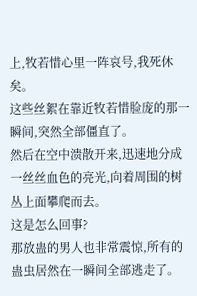上,牧若惜心里一阵哀号,我死休矣。
这些丝絮在靠近牧若惜脸庞的那一瞬间,突然全部僵直了。
然后在空中溃散开来,迅速地分成一丝丝血色的亮光,向着周围的树丛上面攀爬而去。
这是怎么回事?
那放蛊的男人也非常震惊,所有的蛊虫居然在一瞬间全部逃走了。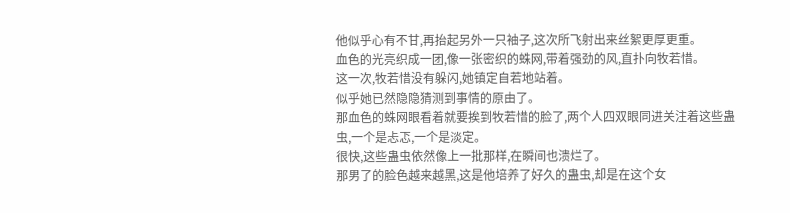他似乎心有不甘,再抬起另外一只袖子,这次所飞射出来丝絮更厚更重。
血色的光亮织成一团,像一张密织的蛛网,带着强劲的风,直扑向牧若惜。
这一次,牧若惜没有躲闪,她镇定自若地站着。
似乎她已然隐隐猜测到事情的原由了。
那血色的蛛网眼看着就要挨到牧若惜的脸了,两个人四双眼同进关注着这些蛊虫,一个是忐忑,一个是淡定。
很快,这些蛊虫依然像上一批那样,在瞬间也溃烂了。
那男了的脸色越来越黑,这是他培养了好久的蛊虫,却是在这个女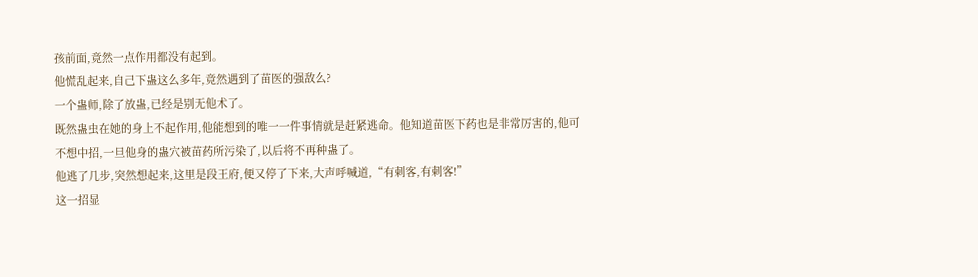孩前面,竟然一点作用都没有起到。
他慌乱起来,自己下蛊这么多年,竟然遇到了苗医的强敌么?
一个蛊师,除了放蛊,已经是别无他术了。
既然蛊虫在她的身上不起作用,他能想到的唯一一件事情就是赶紧逃命。他知道苗医下药也是非常厉害的,他可不想中招,一旦他身的蛊穴被苗药所污染了,以后将不再种蛊了。
他逃了几步,突然想起来,这里是段王府,便又停了下来,大声呼喊道,“有刺客,有刺客!”
这一招显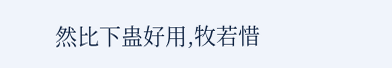然比下蛊好用,牧若惜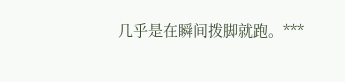几乎是在瞬间拨脚就跑。***